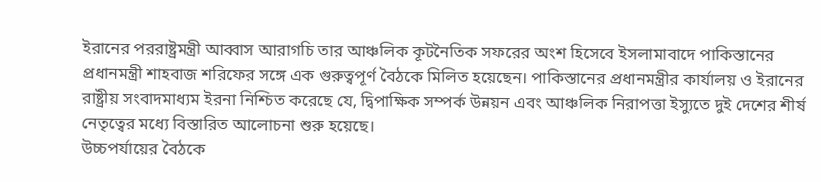ইরানের পররাষ্ট্রমন্ত্রী আব্বাস আরাগচি তার আঞ্চলিক কূটনৈতিক সফরের অংশ হিসেবে ইসলামাবাদে পাকিস্তানের প্রধানমন্ত্রী শাহবাজ শরিফের সঙ্গে এক গুরুত্বপূর্ণ বৈঠকে মিলিত হয়েছেন। পাকিস্তানের প্রধানমন্ত্রীর কার্যালয় ও ইরানের রাষ্ট্রীয় সংবাদমাধ্যম ইরনা নিশ্চিত করেছে যে, দ্বিপাক্ষিক সম্পর্ক উন্নয়ন এবং আঞ্চলিক নিরাপত্তা ইস্যুতে দুই দেশের শীর্ষ নেতৃত্বের মধ্যে বিস্তারিত আলোচনা শুরু হয়েছে।
উচ্চপর্যায়ের বৈঠকে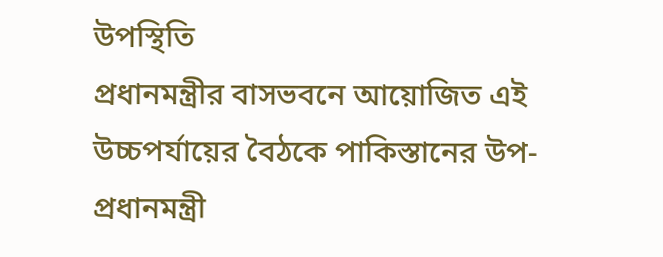উপস্থিতি
প্রধানমন্ত্রীর বাসভবনে আয়োজিত এই উচ্চপর্যায়ের বৈঠকে পাকিস্তানের উপ-প্রধানমন্ত্রী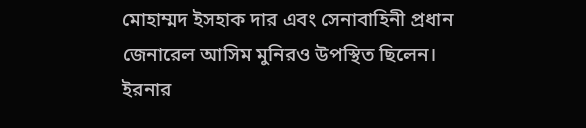মোহাম্মদ ইসহাক দার এবং সেনাবাহিনী প্রধান জেনারেল আসিম মুনিরও উপস্থিত ছিলেন। ইরনার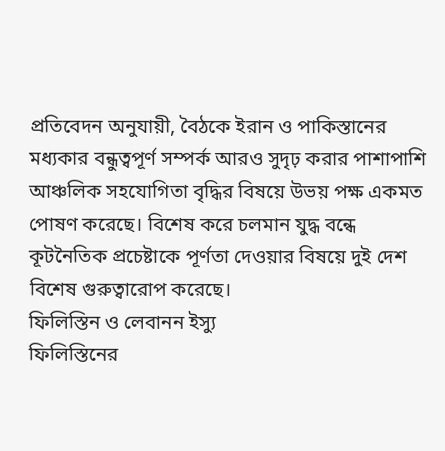প্রতিবেদন অনুযায়ী, বৈঠকে ইরান ও পাকিস্তানের মধ্যকার বন্ধুত্বপূর্ণ সম্পর্ক আরও সুদৃঢ় করার পাশাপাশি আঞ্চলিক সহযোগিতা বৃদ্ধির বিষয়ে উভয় পক্ষ একমত পোষণ করেছে। বিশেষ করে চলমান যুদ্ধ বন্ধে কূটনৈতিক প্রচেষ্টাকে পূর্ণতা দেওয়ার বিষয়ে দুই দেশ বিশেষ গুরুত্বারোপ করেছে।
ফিলিস্তিন ও লেবানন ইস্যু
ফিলিস্তিনের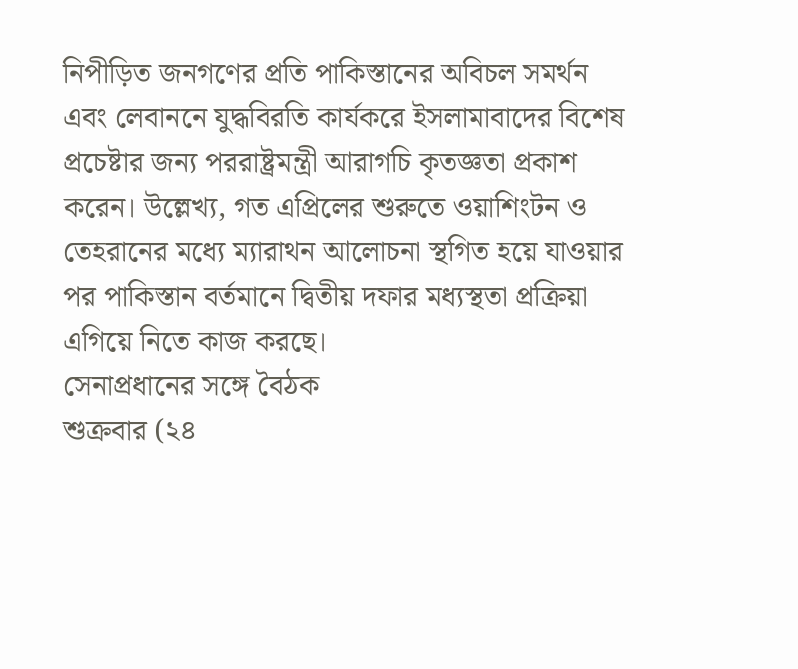নিপীড়িত জনগণের প্রতি পাকিস্তানের অবিচল সমর্থন এবং লেবাননে যুদ্ধবিরতি কার্যকরে ইসলামাবাদের বিশেষ প্রচেষ্টার জন্য পররাষ্ট্রমন্ত্রী আরাগচি কৃতজ্ঞতা প্রকাশ করেন। উল্লেখ্য, গত এপ্রিলের শুরুতে ওয়াশিংটন ও তেহরানের মধ্যে ম্যারাথন আলোচনা স্থগিত হয়ে যাওয়ার পর পাকিস্তান বর্তমানে দ্বিতীয় দফার মধ্যস্থতা প্রক্রিয়া এগিয়ে নিতে কাজ করছে।
সেনাপ্রধানের সঙ্গে বৈঠক
শুক্রবার (২৪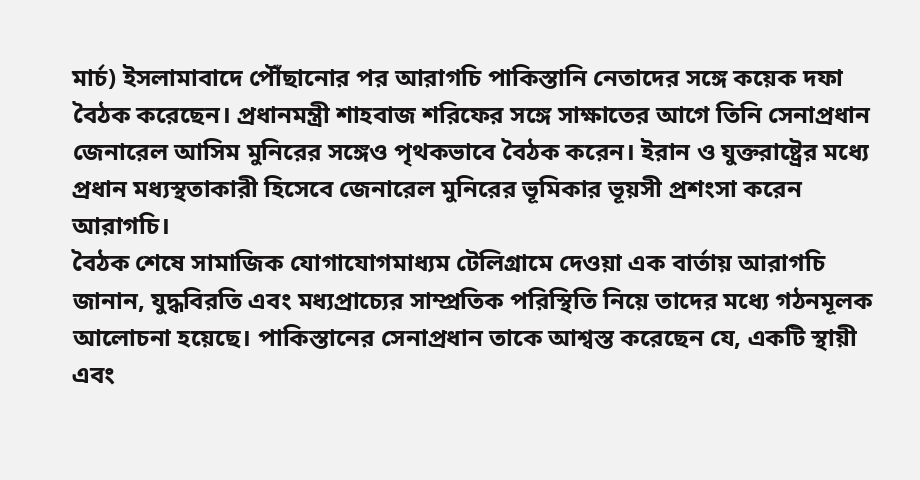মার্চ) ইসলামাবাদে পৌঁছানোর পর আরাগচি পাকিস্তানি নেতাদের সঙ্গে কয়েক দফা বৈঠক করেছেন। প্রধানমন্ত্রী শাহবাজ শরিফের সঙ্গে সাক্ষাতের আগে তিনি সেনাপ্রধান জেনারেল আসিম মুনিরের সঙ্গেও পৃথকভাবে বৈঠক করেন। ইরান ও যুক্তরাষ্ট্রের মধ্যে প্রধান মধ্যস্থতাকারী হিসেবে জেনারেল মুনিরের ভূমিকার ভূয়সী প্রশংসা করেন আরাগচি।
বৈঠক শেষে সামাজিক যোগাযোগমাধ্যম টেলিগ্রামে দেওয়া এক বার্তায় আরাগচি জানান, যুদ্ধবিরতি এবং মধ্যপ্রাচ্যের সাম্প্রতিক পরিস্থিতি নিয়ে তাদের মধ্যে গঠনমূলক আলোচনা হয়েছে। পাকিস্তানের সেনাপ্রধান তাকে আশ্বস্ত করেছেন যে, একটি স্থায়ী এবং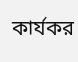কার্যকর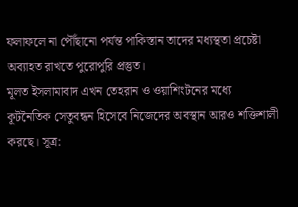ফলাফলে না পৌঁছানো পর্যন্ত পাকিস্তান তাদের মধ্যস্থতা প্রচেষ্টা অব্যাহত রাখতে পুরোপুরি প্রস্তুত।
মূলত ইসলামাবাদ এখন তেহরান ও ওয়াশিংটনের মধ্যে কূটনৈতিক সেতুবন্ধন হিসেবে নিজেদের অবস্থান আরও শক্তিশালী করছে। সূত্র: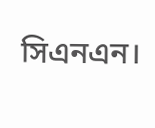সিএনএন।